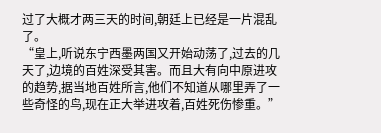过了大概才两三天的时间,朝廷上已经是一片混乱了。
“皇上,听说东宁西墨两国又开始动荡了,过去的几天了,边境的百姓深受其害。而且大有向中原进攻的趋势,据当地百姓所言,他们不知道从哪里弄了一些奇怪的鸟,现在正大举进攻着,百姓死伤惨重。”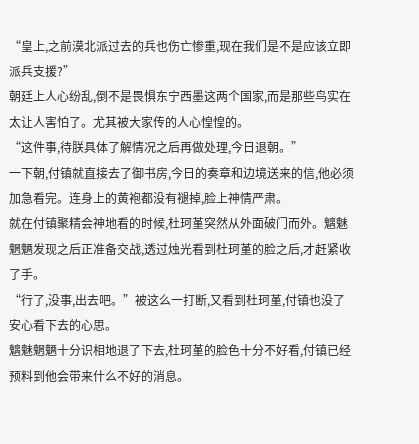“皇上,之前漠北派过去的兵也伤亡惨重,现在我们是不是应该立即派兵支援?”
朝廷上人心纷乱,倒不是畏惧东宁西墨这两个国家,而是那些鸟实在太让人害怕了。尤其被大家传的人心惶惶的。
“这件事,待朕具体了解情况之后再做处理,今日退朝。”
一下朝,付镇就直接去了御书房,今日的奏章和边境送来的信,他必须加急看完。连身上的黄袍都没有褪掉,脸上神情严肃。
就在付镇聚精会神地看的时候,杜珂堇突然从外面破门而外。魑魅魍魉发现之后正准备交战,透过烛光看到杜珂堇的脸之后,才赶紧收了手。
“行了,没事,出去吧。”被这么一打断,又看到杜珂堇,付镇也没了安心看下去的心思。
魑魅魍魉十分识相地退了下去,杜珂堇的脸色十分不好看,付镇已经预料到他会带来什么不好的消息。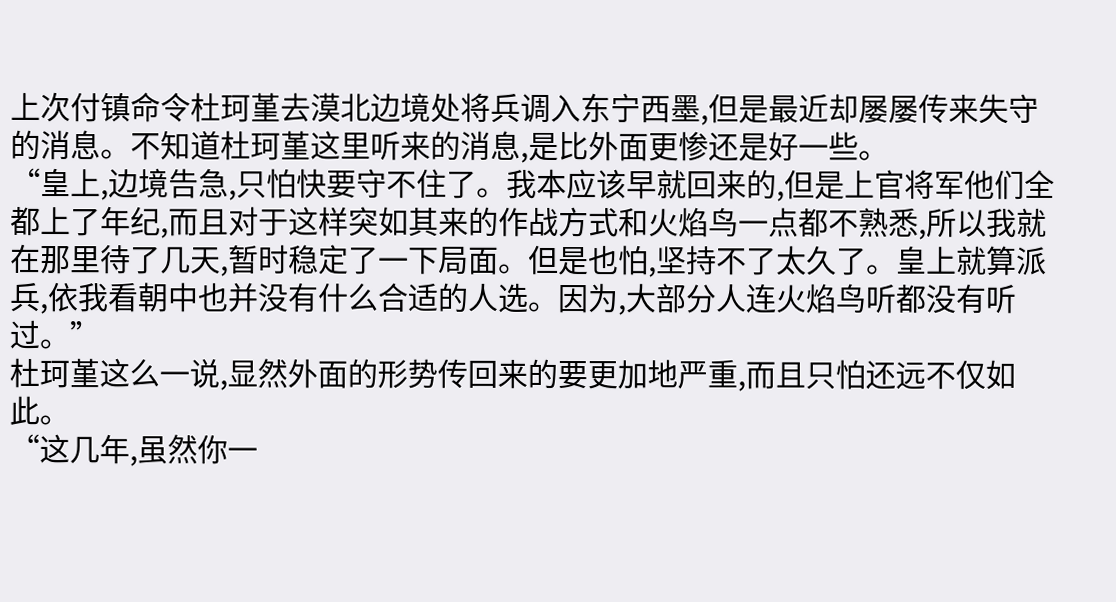上次付镇命令杜珂堇去漠北边境处将兵调入东宁西墨,但是最近却屡屡传来失守的消息。不知道杜珂堇这里听来的消息,是比外面更惨还是好一些。
“皇上,边境告急,只怕快要守不住了。我本应该早就回来的,但是上官将军他们全都上了年纪,而且对于这样突如其来的作战方式和火焰鸟一点都不熟悉,所以我就在那里待了几天,暂时稳定了一下局面。但是也怕,坚持不了太久了。皇上就算派兵,依我看朝中也并没有什么合适的人选。因为,大部分人连火焰鸟听都没有听过。”
杜珂堇这么一说,显然外面的形势传回来的要更加地严重,而且只怕还远不仅如此。
“这几年,虽然你一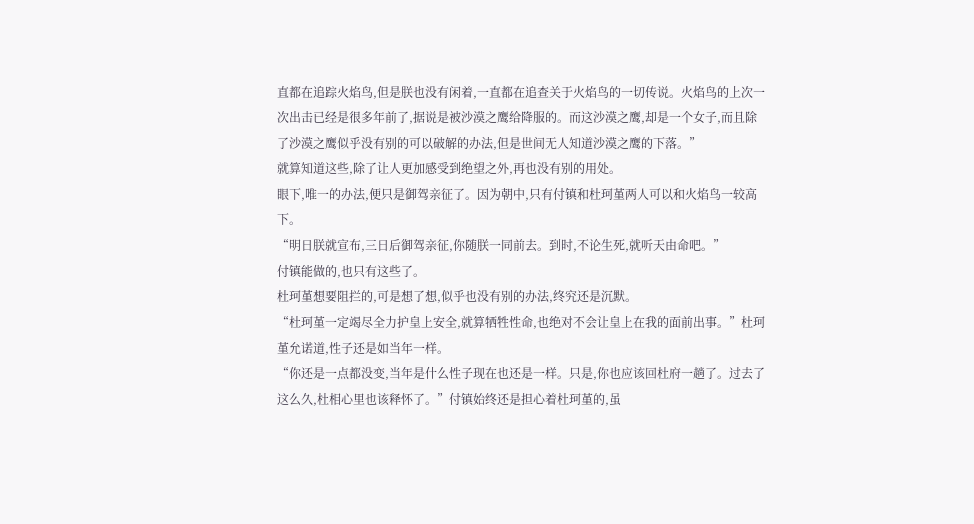直都在追踪火焰鸟,但是朕也没有闲着,一直都在追查关于火焰鸟的一切传说。火焰鸟的上次一次出击已经是很多年前了,据说是被沙漠之鹰给降服的。而这沙漠之鹰,却是一个女子,而且除了沙漠之鹰似乎没有别的可以破解的办法,但是世间无人知道沙漠之鹰的下落。”
就算知道这些,除了让人更加感受到绝望之外,再也没有别的用处。
眼下,唯一的办法,便只是御驾亲征了。因为朝中,只有付镇和杜珂堇两人可以和火焰鸟一较高下。
“明日朕就宣布,三日后御驾亲征,你随朕一同前去。到时,不论生死,就听天由命吧。”
付镇能做的,也只有这些了。
杜珂堇想要阻拦的,可是想了想,似乎也没有别的办法,终究还是沉默。
“杜珂堇一定竭尽全力护皇上安全,就算牺牲性命,也绝对不会让皇上在我的面前出事。”杜珂堇允诺道,性子还是如当年一样。
“你还是一点都没变,当年是什么性子现在也还是一样。只是,你也应该回杜府一趟了。过去了这么久,杜相心里也该释怀了。”付镇始终还是担心着杜珂堇的,虽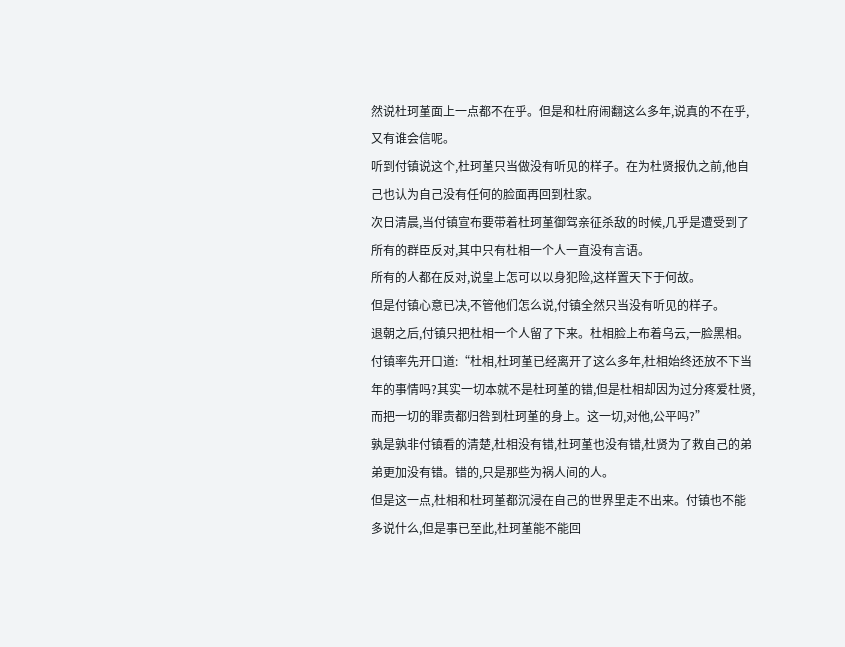然说杜珂堇面上一点都不在乎。但是和杜府闹翻这么多年,说真的不在乎,又有谁会信呢。
听到付镇说这个,杜珂堇只当做没有听见的样子。在为杜贤报仇之前,他自己也认为自己没有任何的脸面再回到杜家。
次日清晨,当付镇宣布要带着杜珂堇御驾亲征杀敌的时候,几乎是遭受到了所有的群臣反对,其中只有杜相一个人一直没有言语。
所有的人都在反对,说皇上怎可以以身犯险,这样置天下于何故。
但是付镇心意已决,不管他们怎么说,付镇全然只当没有听见的样子。
退朝之后,付镇只把杜相一个人留了下来。杜相脸上布着乌云,一脸黑相。付镇率先开口道:“杜相,杜珂堇已经离开了这么多年,杜相始终还放不下当年的事情吗?其实一切本就不是杜珂堇的错,但是杜相却因为过分疼爱杜贤,而把一切的罪责都归咎到杜珂堇的身上。这一切,对他,公平吗?”
孰是孰非付镇看的清楚,杜相没有错,杜珂堇也没有错,杜贤为了救自己的弟弟更加没有错。错的,只是那些为祸人间的人。
但是这一点,杜相和杜珂堇都沉浸在自己的世界里走不出来。付镇也不能多说什么,但是事已至此,杜珂堇能不能回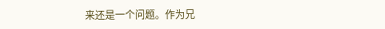来还是一个问题。作为兄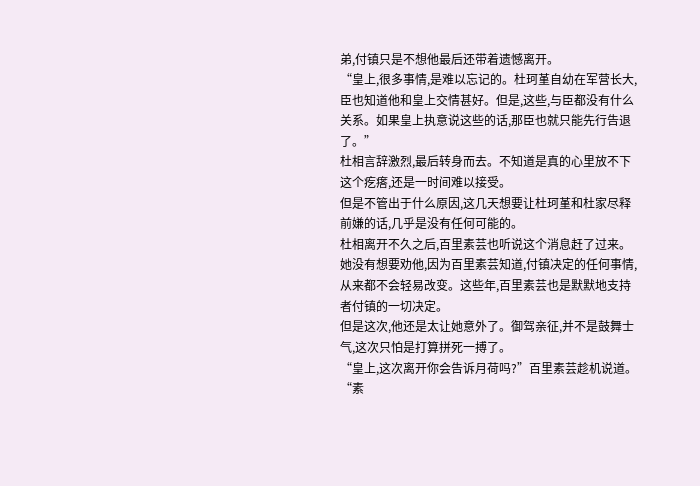弟,付镇只是不想他最后还带着遗憾离开。
“皇上,很多事情,是难以忘记的。杜珂堇自幼在军营长大,臣也知道他和皇上交情甚好。但是,这些,与臣都没有什么关系。如果皇上执意说这些的话,那臣也就只能先行告退了。”
杜相言辞激烈,最后转身而去。不知道是真的心里放不下这个疙瘩,还是一时间难以接受。
但是不管出于什么原因,这几天想要让杜珂堇和杜家尽释前嫌的话,几乎是没有任何可能的。
杜相离开不久之后,百里素芸也听说这个消息赶了过来。她没有想要劝他,因为百里素芸知道,付镇决定的任何事情,从来都不会轻易改变。这些年,百里素芸也是默默地支持者付镇的一切决定。
但是这次,他还是太让她意外了。御驾亲征,并不是鼓舞士气,这次只怕是打算拼死一搏了。
“皇上,这次离开你会告诉月荷吗?”百里素芸趁机说道。
“素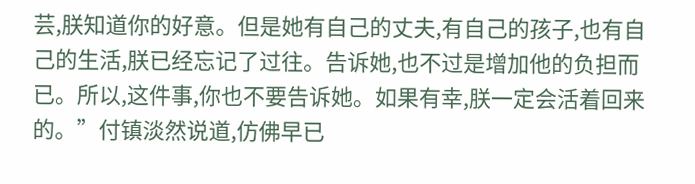芸,朕知道你的好意。但是她有自己的丈夫,有自己的孩子,也有自己的生活,朕已经忘记了过往。告诉她,也不过是增加他的负担而已。所以,这件事,你也不要告诉她。如果有幸,朕一定会活着回来的。”付镇淡然说道,仿佛早已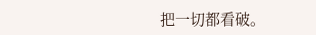把一切都看破。